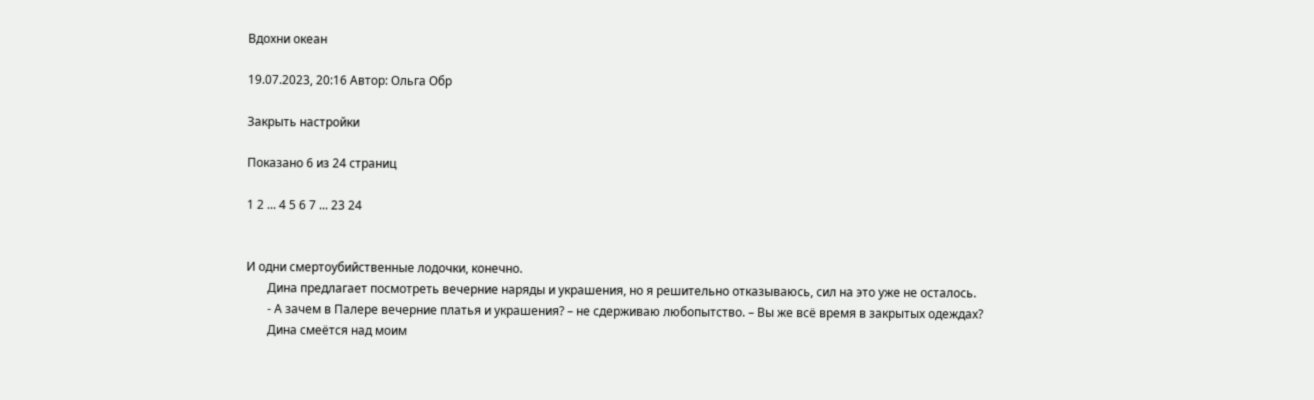Вдохни океан

19.07.2023, 20:16 Автор: Ольга Обр

Закрыть настройки

Показано 6 из 24 страниц

1 2 ... 4 5 6 7 ... 23 24


И одни смертоубийственные лодочки, конечно.
       Дина предлагает посмотреть вечерние наряды и украшения, но я решительно отказываюсь, сил на это уже не осталось.
       - А зачем в Палере вечерние платья и украшения? – не сдерживаю любопытство. – Вы же всё время в закрытых одеждах?
       Дина смеётся над моим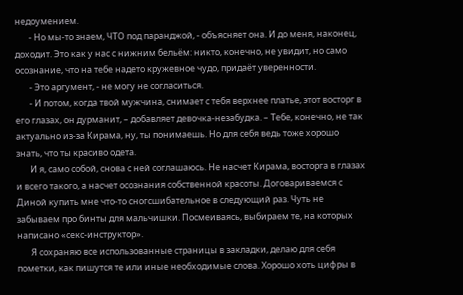недоумением.
       - Но мы-то знаем, ЧТО под паранджой, - объясняет она. И до меня, наконец, доходит. Это как у нас с нижним бельём: никто, конечно, не увидит, но само осознание, что на тебе надето кружевное чудо, придаёт уверенности.
       - Это аргумент, - не могу не согласиться.
       - И потом, когда твой мужчина, снимает с тебя верхнее платье, этот восторг в его глазах, он дурманит, – добавляет девочка-незабудка. – Тебе, конечно, не так актуально из-за Кирама, ну, ты понимаешь. Но для себя ведь тоже хорошо знать, что ты красиво одета.
       И я, само собой, снова с ней соглашаюсь. Не насчет Кирама, восторга в глазах и всего такого, а насчет осознания собственной красоты. Договариваемся с Диной купить мне что-то сногсшибательное в следующий раз. Чуть не забываем про бинты для мальчишки. Посмеиваясь, выбираем те, на которых написано «секс-инструктор».
       Я сохраняю все использованные страницы в закладки, делаю для себя пометки, как пишутся те или иные необходимые слова. Хорошо хоть цифры в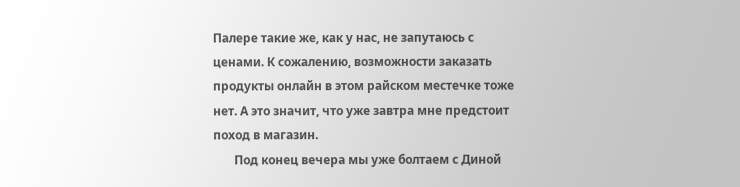Палере такие же, как у нас, не запутаюсь с ценами. К сожалению, возможности заказать продукты онлайн в этом райском местечке тоже нет. А это значит, что уже завтра мне предстоит поход в магазин.
       Под конец вечера мы уже болтаем с Диной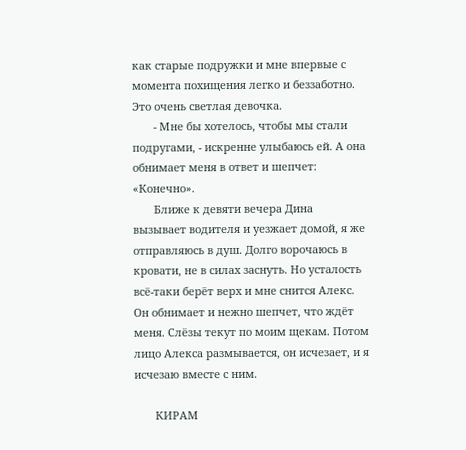как старые подружки и мне впервые с момента похищения легко и беззаботно. Это очень светлая девочка.
       - Мне бы хотелось, чтобы мы стали подругами, - искренне улыбаюсь ей. А она обнимает меня в ответ и шепчет: «Конечно».
       Ближе к девяти вечера Дина вызывает водителя и уезжает домой, я же отправляюсь в душ. Долго ворочаюсь в кровати, не в силах заснуть. Но усталость всё-таки берёт верх и мне снится Алекс. Он обнимает и нежно шепчет, что ждёт меня. Слёзы текут по моим щекам. Потом лицо Алекса размывается, он исчезает, и я исчезаю вместе с ним.

       КИРАМ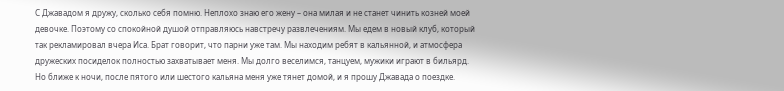С Джавадом я дружу, сколько себя помню. Неплохо знаю его жену – она милая и не станет чинить козней моей девочке. Поэтому со спокойной душой отправляюсь навстречу развлечениям. Мы едем в новый клуб, который так рекламировал вчера Иса. Брат говорит, что парни уже там. Мы находим ребят в кальянной, и атмосфера дружеских посиделок полностью захватывает меня. Мы долго веселимся, танцуем, мужики играют в бильярд. Но ближе к ночи, после пятого или шестого кальяна меня уже тянет домой, и я прошу Джавада о поездке.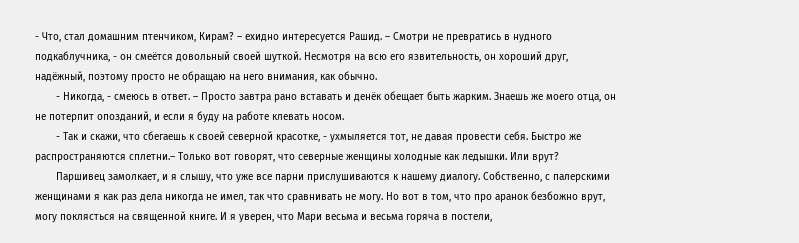- Что, стал домашним птенчиком, Кирам? – ехидно интересуется Рашид. – Смотри не превратись в нудного подкаблучника, - он смеётся довольный своей шуткой. Несмотря на всю его язвительность, он хороший друг, надёжный, поэтому просто не обращаю на него внимания, как обычно.
       - Никогда, - смеюсь в ответ. – Просто завтра рано вставать и денёк обещает быть жарким. Знаешь же моего отца, он не потерпит опозданий, и если я буду на работе клевать носом.
       - Так и скажи, что сбегаешь к своей северной красотке, - ухмыляется тот, не давая провести себя. Быстро же распространяются сплетни.– Только вот говорят, что северные женщины холодные как ледышки. Или врут?
       Паршивец замолкает, и я слышу, что уже все парни прислушиваются к нашему диалогу. Собственно, с палерскими женщинами я как раз дела никогда не имел, так что сравнивать не могу. Но вот в том, что про аранок безбожно врут, могу поклясться на священной книге. И я уверен, что Мари весьма и весьма горяча в постели,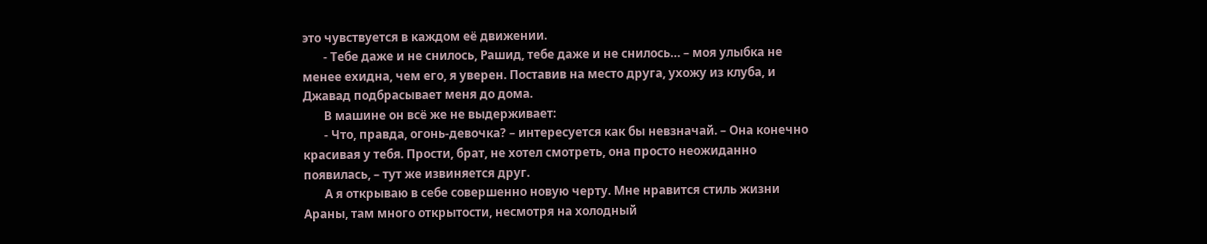это чувствуется в каждом её движении.
       - Тебе даже и не снилось, Рашид, тебе даже и не снилось… – моя улыбка не менее ехидна, чем его, я уверен. Поставив на место друга, ухожу из клуба, и Джавад подбрасывает меня до дома.
       В машине он всё же не выдерживает:
       - Что, правда, огонь-девочка? – интересуется как бы невзначай. – Она конечно красивая у тебя. Прости, брат, не хотел смотреть, она просто неожиданно появилась, – тут же извиняется друг.
       А я открываю в себе совершенно новую черту. Мне нравится стиль жизни Араны, там много открытости, несмотря на холодный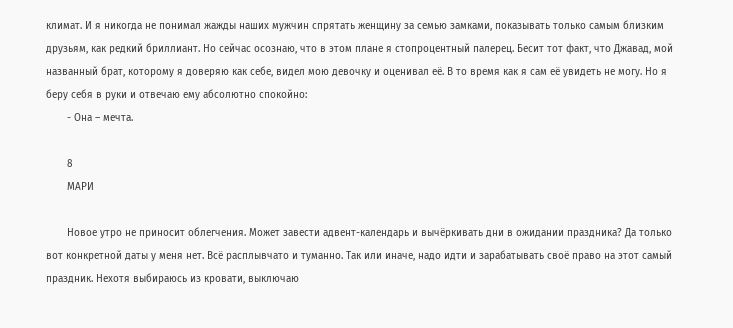климат. И я никогда не понимал жажды наших мужчин спрятать женщину за семью замками, показывать только самым близким друзьям, как редкий бриллиант. Но сейчас осознаю, что в этом плане я стопроцентный палерец. Бесит тот факт, что Джавад, мой названный брат, которому я доверяю как себе, видел мою девочку и оценивал её. В то время как я сам её увидеть не могу. Но я беру себя в руки и отвечаю ему абсолютно спокойно:
       - Она – мечта.

       8
       МАРИ

       Новое утро не приносит облегчения. Может завести адвент-календарь и вычёркивать дни в ожидании праздника? Да только вот конкретной даты у меня нет. Всё расплывчато и туманно. Так или иначе, надо идти и зарабатывать своё право на этот самый праздник. Нехотя выбираюсь из кровати, выключаю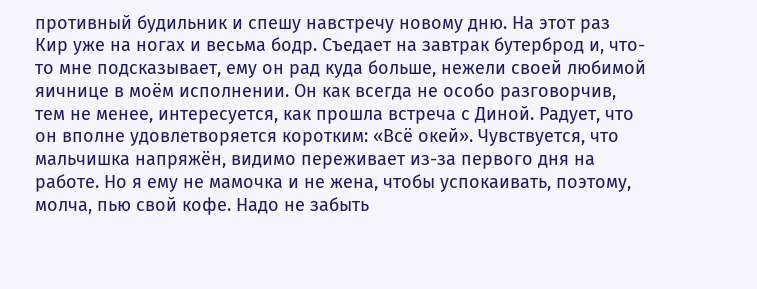противный будильник и спешу навстречу новому дню. На этот раз Кир уже на ногах и весьма бодр. Съедает на завтрак бутерброд и, что-то мне подсказывает, ему он рад куда больше, нежели своей любимой яичнице в моём исполнении. Он как всегда не особо разговорчив, тем не менее, интересуется, как прошла встреча с Диной. Радует, что он вполне удовлетворяется коротким: «Всё окей». Чувствуется, что мальчишка напряжён, видимо переживает из-за первого дня на работе. Но я ему не мамочка и не жена, чтобы успокаивать, поэтому, молча, пью свой кофе. Надо не забыть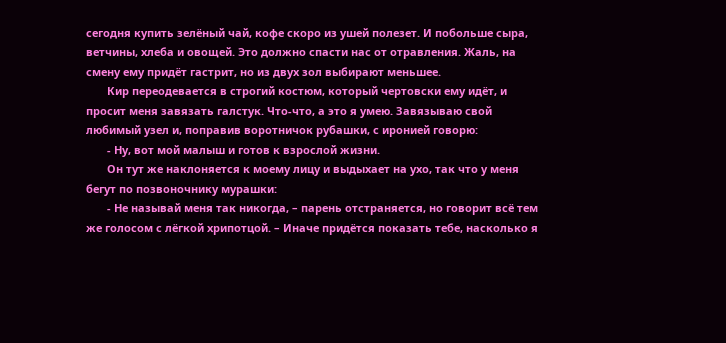сегодня купить зелёный чай, кофе скоро из ушей полезет. И побольше сыра, ветчины, хлеба и овощей. Это должно спасти нас от отравления. Жаль, на смену ему придёт гастрит, но из двух зол выбирают меньшее.
       Кир переодевается в строгий костюм, который чертовски ему идёт, и просит меня завязать галстук. Что-что, а это я умею. Завязываю свой любимый узел и, поправив воротничок рубашки, с иронией говорю:
       - Ну, вот мой малыш и готов к взрослой жизни.
       Он тут же наклоняется к моему лицу и выдыхает на ухо, так что у меня бегут по позвоночнику мурашки:
       - Не называй меня так никогда, – парень отстраняется, но говорит всё тем же голосом с лёгкой хрипотцой. – Иначе придётся показать тебе, насколько я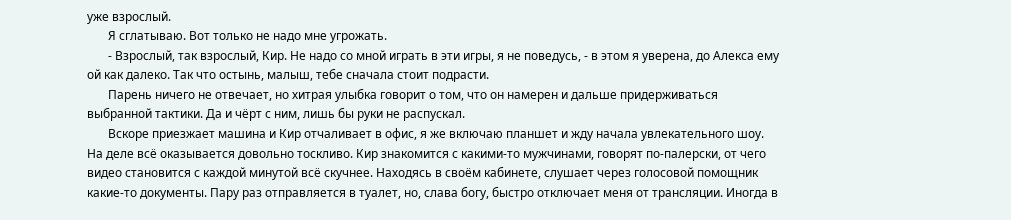уже взрослый.
       Я сглатываю. Вот только не надо мне угрожать.
       - Взрослый, так взрослый, Кир. Не надо со мной играть в эти игры, я не поведусь, - в этом я уверена, до Алекса ему ой как далеко. Так что остынь, малыш, тебе сначала стоит подрасти.
       Парень ничего не отвечает, но хитрая улыбка говорит о том, что он намерен и дальше придерживаться выбранной тактики. Да и чёрт с ним, лишь бы руки не распускал.
       Вскоре приезжает машина и Кир отчаливает в офис, я же включаю планшет и жду начала увлекательного шоу. На деле всё оказывается довольно тоскливо. Кир знакомится с какими-то мужчинами, говорят по-палерски, от чего видео становится с каждой минутой всё скучнее. Находясь в своём кабинете, слушает через голосовой помощник какие-то документы. Пару раз отправляется в туалет, но, слава богу, быстро отключает меня от трансляции. Иногда в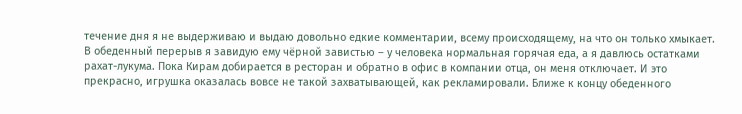течение дня я не выдерживаю и выдаю довольно едкие комментарии, всему происходящему, на что он только хмыкает. В обеденный перерыв я завидую ему чёрной завистью – у человека нормальная горячая еда, а я давлюсь остатками рахат-лукума. Пока Кирам добирается в ресторан и обратно в офис в компании отца, он меня отключает. И это прекрасно, игрушка оказалась вовсе не такой захватывающей, как рекламировали. Ближе к концу обеденного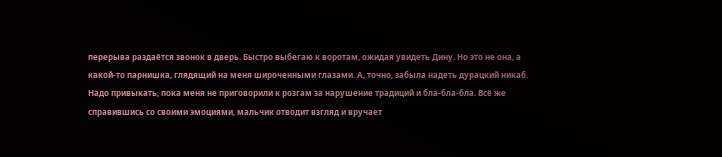перерыва раздаётся звонок в дверь. Быстро выбегаю к воротам, ожидая увидеть Дину. Но это не она, а какой-то парнишка, глядящий на меня широченными глазами. А, точно, забыла надеть дурацкий никаб. Надо привыкать, пока меня не приговорили к розгам за нарушение традиций и бла-бла-бла. Всё же справившись со своими эмоциями, мальчик отводит взгляд и вручает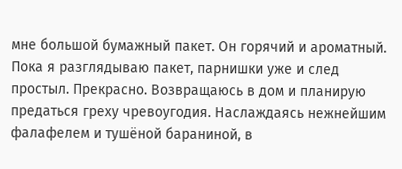мне большой бумажный пакет. Он горячий и ароматный. Пока я разглядываю пакет, парнишки уже и след простыл. Прекрасно. Возвращаюсь в дом и планирую предаться греху чревоугодия. Наслаждаясь нежнейшим фалафелем и тушёной бараниной, в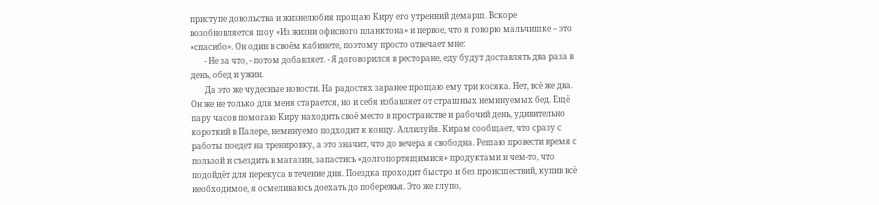приступе довольства и жизнелюбия прощаю Киру его утренний демарш. Вскоре возобновляется шоу «Из жизни офисного планктона» и первое, что я говорю мальчишке – это «спасибо». Он один в своём кабинете, поэтому просто отвечает мне:
       - Не за что, - потом добавляет. - Я договорился в ресторане, еду будут доставлять два раза в день, обед и ужин.
       Да это же чудесные новости. На радостях заранее прощаю ему три косяка. Нет, всё же два. Он же не только для меня старается, но и себя избавляет от страшных неминуемых бед. Ещё пару часов помогаю Киру находить своё место в пространстве и рабочий день, удивительно короткий в Палере, неминуемо подходит к концу. Аллилуйя. Кирам сообщает, что сразу с работы поедет на тренировку, а это значит, что до вечера я свободна. Решаю провести время с пользой и съездить в магазин, запастись «долгопортящимися» продуктами и чем-то, что подойдёт для перекуса в течение дня. Поездка проходит быстро и без происшествий, купив всё необходимое, я осмеливаюсь доехать до побережья. Это же глупо,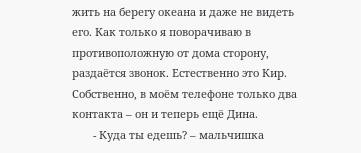жить на берегу океана и даже не видеть его. Как только я поворачиваю в противоположную от дома сторону, раздаётся звонок. Естественно это Кир. Собственно, в моём телефоне только два контакта – он и теперь ещё Дина.
       - Куда ты едешь? – мальчишка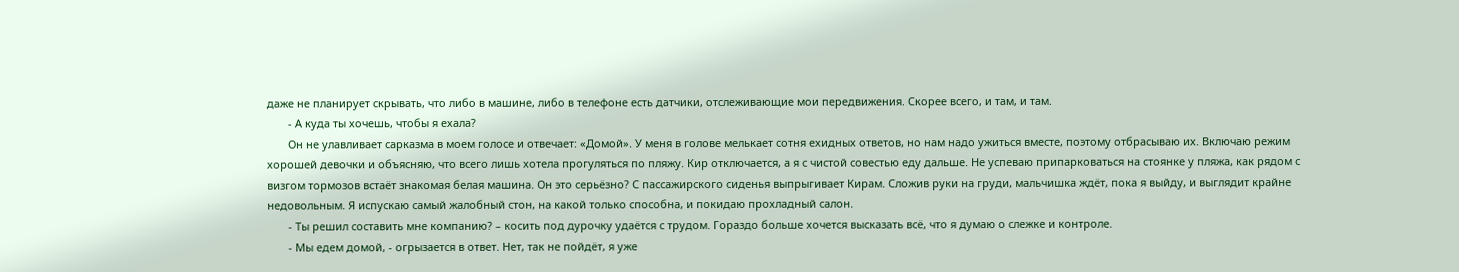даже не планирует скрывать, что либо в машине, либо в телефоне есть датчики, отслеживающие мои передвижения. Скорее всего, и там, и там.
       - А куда ты хочешь, чтобы я ехала?
       Он не улавливает сарказма в моем голосе и отвечает: «Домой». У меня в голове мелькает сотня ехидных ответов, но нам надо ужиться вместе, поэтому отбрасываю их. Включаю режим хорошей девочки и объясняю, что всего лишь хотела прогуляться по пляжу. Кир отключается, а я с чистой совестью еду дальше. Не успеваю припарковаться на стоянке у пляжа, как рядом с визгом тормозов встаёт знакомая белая машина. Он это серьёзно? С пассажирского сиденья выпрыгивает Кирам. Сложив руки на груди, мальчишка ждёт, пока я выйду, и выглядит крайне недовольным. Я испускаю самый жалобный стон, на какой только способна, и покидаю прохладный салон.
       - Ты решил составить мне компанию? – косить под дурочку удаётся с трудом. Гораздо больше хочется высказать всё, что я думаю о слежке и контроле.
       - Мы едем домой, - огрызается в ответ. Нет, так не пойдёт, я уже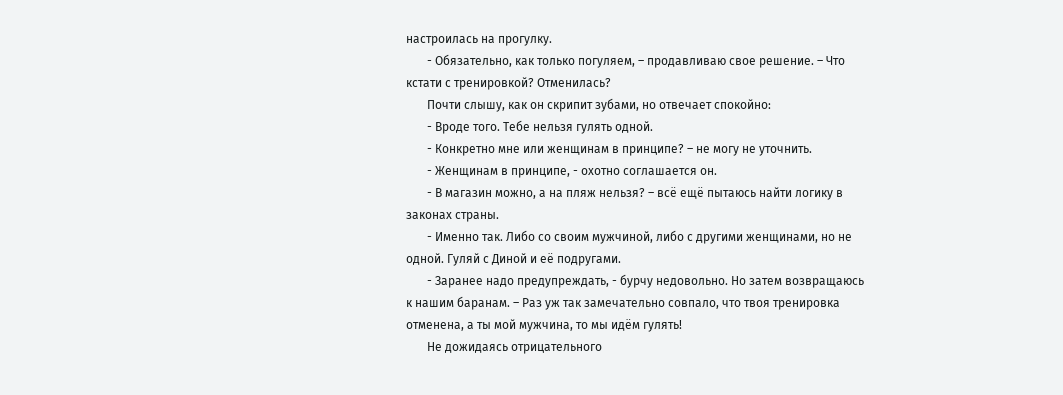настроилась на прогулку.
       - Обязательно, как только погуляем, – продавливаю свое решение. – Что кстати с тренировкой? Отменилась?
       Почти слышу, как он скрипит зубами, но отвечает спокойно:
       - Вроде того. Тебе нельзя гулять одной.
       - Конкретно мне или женщинам в принципе? – не могу не уточнить.
       - Женщинам в принципе, - охотно соглашается он.
       - В магазин можно, а на пляж нельзя? – всё ещё пытаюсь найти логику в законах страны.
       - Именно так. Либо со своим мужчиной, либо с другими женщинами, но не одной. Гуляй с Диной и её подругами.
       - Заранее надо предупреждать, - бурчу недовольно. Но затем возвращаюсь к нашим баранам. – Раз уж так замечательно совпало, что твоя тренировка отменена, а ты мой мужчина, то мы идём гулять!
       Не дожидаясь отрицательного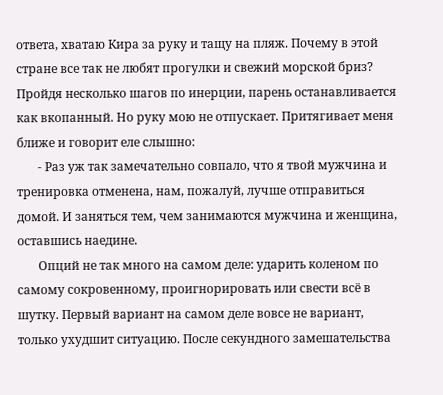ответа, хватаю Кира за руку и тащу на пляж. Почему в этой стране все так не любят прогулки и свежий морской бриз? Пройдя несколько шагов по инерции, парень останавливается как вкопанный. Но руку мою не отпускает. Притягивает меня ближе и говорит еле слышно:
       - Раз уж так замечательно совпало, что я твой мужчина и тренировка отменена, нам, пожалуй, лучше отправиться домой. И заняться тем, чем занимаются мужчина и женщина, оставшись наедине.
       Опций не так много на самом деле: ударить коленом по самому сокровенному, проигнорировать или свести всё в шутку. Первый вариант на самом деле вовсе не вариант, только ухудшит ситуацию. После секундного замешательства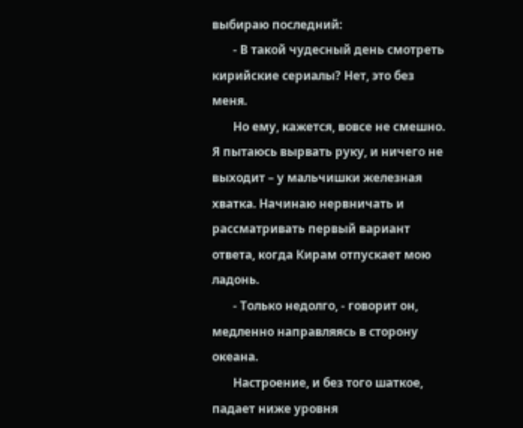выбираю последний:
       - В такой чудесный день смотреть кирийские сериалы? Нет, это без меня.
       Но ему, кажется, вовсе не смешно. Я пытаюсь вырвать руку, и ничего не выходит – у мальчишки железная хватка. Начинаю нервничать и рассматривать первый вариант ответа, когда Кирам отпускает мою ладонь.
       - Только недолго, - говорит он, медленно направляясь в сторону океана.
       Настроение, и без того шаткое, падает ниже уровня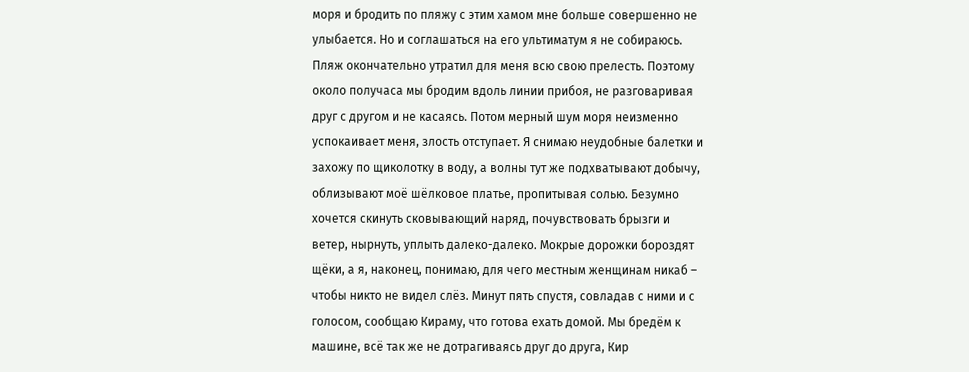моря и бродить по пляжу с этим хамом мне больше совершенно не улыбается. Но и соглашаться на его ультиматум я не собираюсь. Пляж окончательно утратил для меня всю свою прелесть. Поэтому около получаса мы бродим вдоль линии прибоя, не разговаривая друг с другом и не касаясь. Потом мерный шум моря неизменно успокаивает меня, злость отступает. Я снимаю неудобные балетки и захожу по щиколотку в воду, а волны тут же подхватывают добычу, облизывают моё шёлковое платье, пропитывая солью. Безумно хочется скинуть сковывающий наряд, почувствовать брызги и ветер, нырнуть, уплыть далеко-далеко. Мокрые дорожки бороздят щёки, а я, наконец, понимаю, для чего местным женщинам никаб – чтобы никто не видел слёз. Минут пять спустя, совладав с ними и с голосом, сообщаю Кираму, что готова ехать домой. Мы бредём к машине, всё так же не дотрагиваясь друг до друга, Кир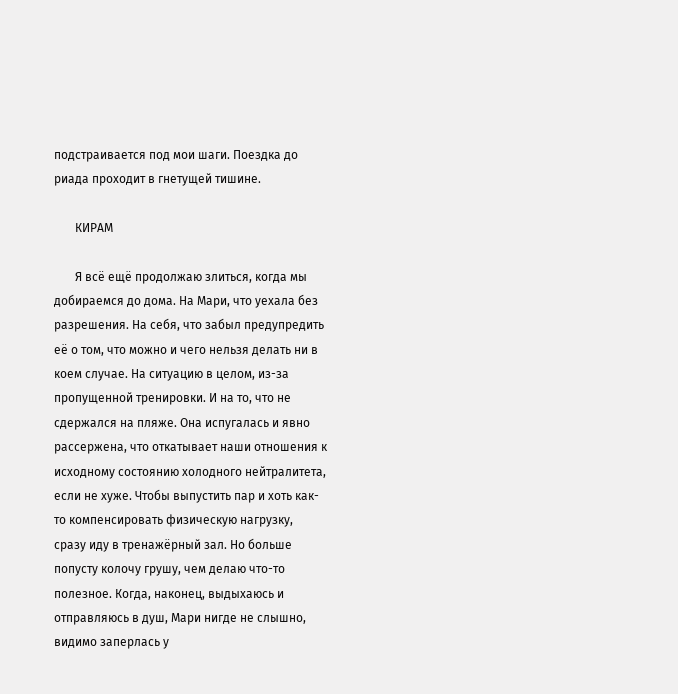подстраивается под мои шаги. Поездка до риада проходит в гнетущей тишине.

       КИРАМ

       Я всё ещё продолжаю злиться, когда мы добираемся до дома. На Мари, что уехала без разрешения. На себя, что забыл предупредить её о том, что можно и чего нельзя делать ни в коем случае. На ситуацию в целом, из-за пропущенной тренировки. И на то, что не сдержался на пляже. Она испугалась и явно рассержена, что откатывает наши отношения к исходному состоянию холодного нейтралитета, если не хуже. Чтобы выпустить пар и хоть как-то компенсировать физическую нагрузку, сразу иду в тренажёрный зал. Но больше попусту колочу грушу, чем делаю что-то полезное. Когда, наконец, выдыхаюсь и отправляюсь в душ, Мари нигде не слышно, видимо заперлась у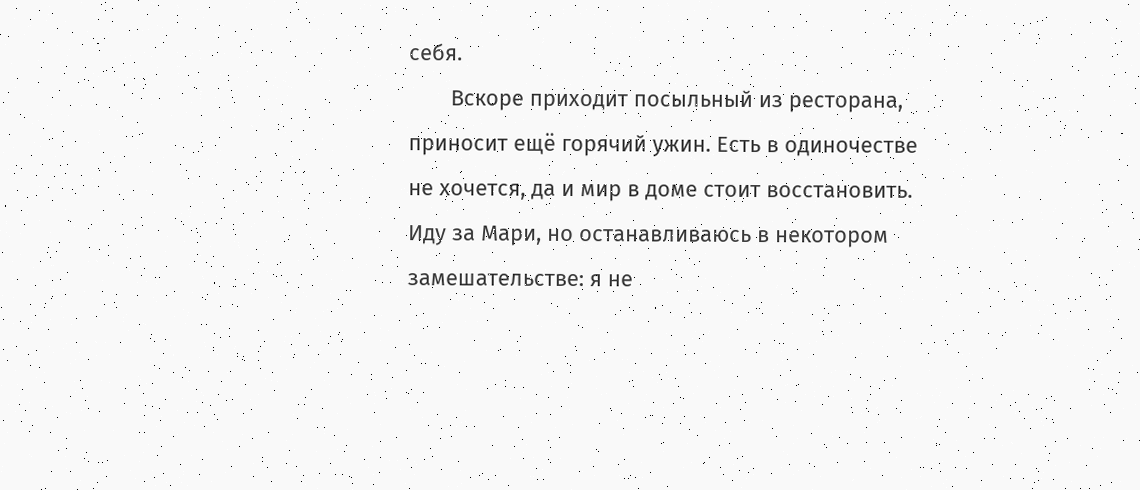себя.
       Вскоре приходит посыльный из ресторана, приносит ещё горячий ужин. Есть в одиночестве не хочется, да и мир в доме стоит восстановить. Иду за Мари, но останавливаюсь в некотором замешательстве: я не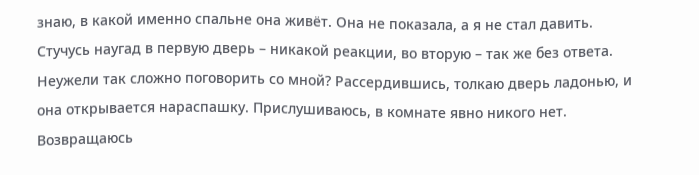знаю, в какой именно спальне она живёт. Она не показала, а я не стал давить. Стучусь наугад в первую дверь – никакой реакции, во вторую – так же без ответа. Неужели так сложно поговорить со мной? Рассердившись, толкаю дверь ладонью, и она открывается нараспашку. Прислушиваюсь, в комнате явно никого нет. Возвращаюсь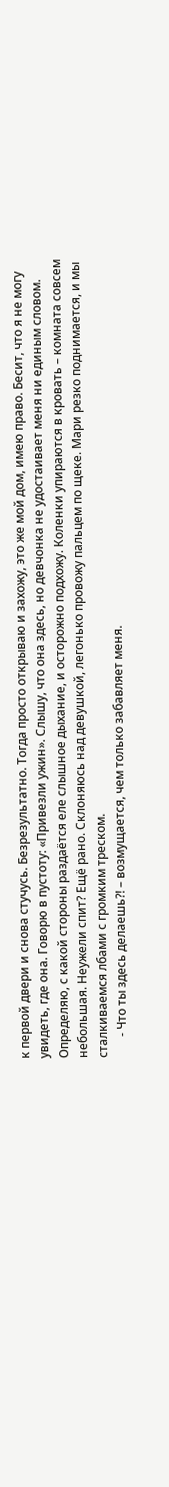к первой двери и снова стучусь. Безрезультатно. Тогда просто открываю и захожу, это же мой дом, имею право. Бесит, что я не могу увидеть, где она. Говорю в пустоту: «Привезли ужин». Слышу, что она здесь, но девчонка не удостаивает меня ни единым словом. Определяю, с какой стороны раздаётся еле слышное дыхание, и осторожно подхожу. Коленки упираются в кровать – комната совсем небольшая. Неужели спит? Ещё рано. Склоняюсь над девушкой, легонько провожу пальцем по щеке. Мари резко поднимается, и мы сталкиваемся лбами с громким треском.
       - Что ты здесь делаешь?! – возмущается, чем только забавляет меня.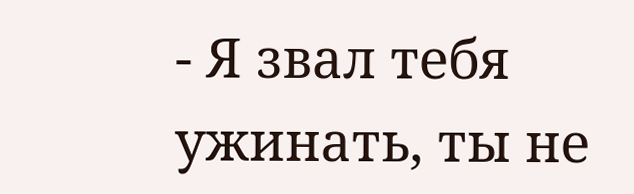- Я звал тебя ужинать, ты не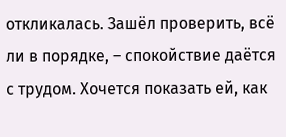откликалась. Зашёл проверить, всё ли в порядке, – спокойствие даётся с трудом. Хочется показать ей, как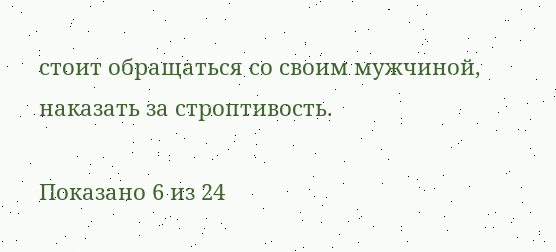стоит обращаться со своим мужчиной, наказать за строптивость.

Показано 6 из 24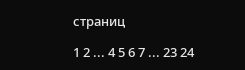страниц

1 2 ... 4 5 6 7 ... 23 24